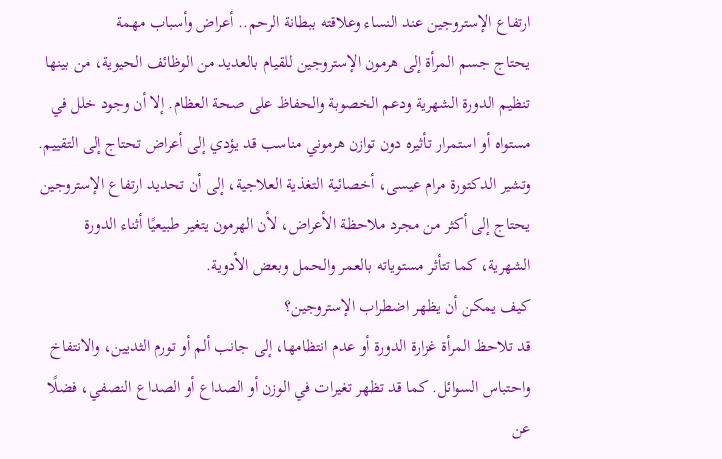ارتفاع الإستروجين عند النساء وعلاقته ببطانة الرحم.. أعراض وأسباب مهمة
يحتاج جسم المرأة إلى هرمون الإستروجين للقيام بالعديد من الوظائف الحيوية، من بينها تنظيم الدورة الشهرية ودعم الخصوبة والحفاظ على صحة العظام. إلا أن وجود خلل في مستواه أو استمرار تأثيره دون توازن هرموني مناسب قد يؤدي إلى أعراض تحتاج إلى التقييم.
وتشير الدكتورة مرام عيسى، أخصائية التغذية العلاجية، إلى أن تحديد ارتفاع الإستروجين يحتاج إلى أكثر من مجرد ملاحظة الأعراض، لأن الهرمون يتغير طبيعيًا أثناء الدورة الشهرية، كما تتأثر مستوياته بالعمر والحمل وبعض الأدوية.
كيف يمكن أن يظهر اضطراب الإستروجين؟
قد تلاحظ المرأة غزارة الدورة أو عدم انتظامها، إلى جانب ألم أو تورم الثديين، والانتفاخ واحتباس السوائل. كما قد تظهر تغيرات في الوزن أو الصداع أو الصداع النصفي، فضلًا عن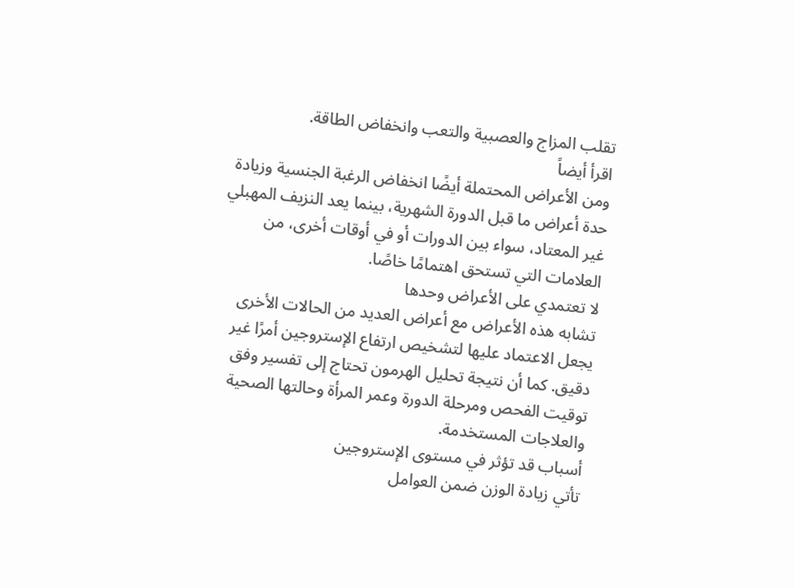تقلب المزاج والعصبية والتعب وانخفاض الطاقة.
اقرأ أيضاً
ومن الأعراض المحتملة أيضًا انخفاض الرغبة الجنسية وزيادة حدة أعراض ما قبل الدورة الشهرية، بينما يعد النزيف المهبلي غير المعتاد، سواء بين الدورات أو في أوقات أخرى، من العلامات التي تستحق اهتمامًا خاصًا.
لا تعتمدي على الأعراض وحدها
تشابه هذه الأعراض مع أعراض العديد من الحالات الأخرى يجعل الاعتماد عليها لتشخيص ارتفاع الإستروجين أمرًا غير دقيق. كما أن نتيجة تحليل الهرمون تحتاج إلى تفسير وفق توقيت الفحص ومرحلة الدورة وعمر المرأة وحالتها الصحية والعلاجات المستخدمة.
أسباب قد تؤثر في مستوى الإستروجين
تأتي زيادة الوزن ضمن العوامل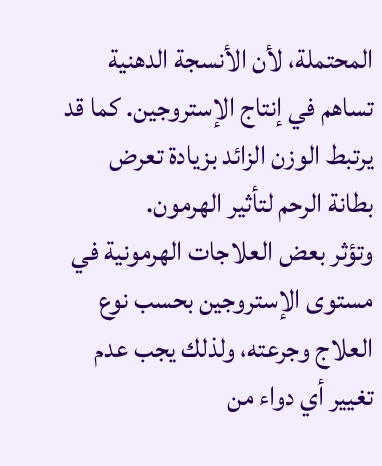المحتملة، لأن الأنسجة الدهنية تساهم في إنتاج الإستروجين. كما قد يرتبط الوزن الزائد بزيادة تعرض بطانة الرحم لتأثير الهرمون.
وتؤثر بعض العلاجات الهرمونية في مستوى الإستروجين بحسب نوع العلاج وجرعته، ولذلك يجب عدم تغيير أي دواء من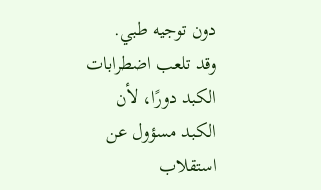دون توجيه طبي.
وقد تلعب اضطرابات الكبد دورًا، لأن الكبد مسؤول عن استقلاب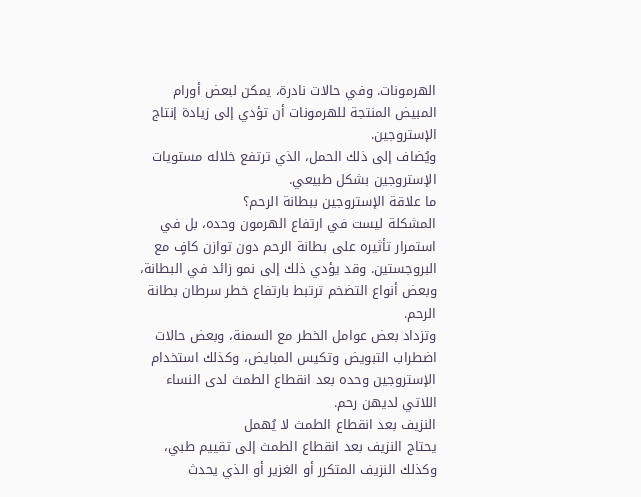الهرمونات. وفي حالات نادرة، يمكن لبعض أورام المبيض المنتجة للهرمونات أن تؤدي إلى زيادة إنتاج الإستروجين.
ويُضاف إلى ذلك الحمل، الذي ترتفع خلاله مستويات الإستروجين بشكل طبيعي.
ما علاقة الإستروجين ببطانة الرحم؟
المشكلة ليست في ارتفاع الهرمون وحده، بل في استمرار تأثيره على بطانة الرحم دون توازن كافٍ مع البروجستين. وقد يؤدي ذلك إلى نمو زائد في البطانة، وبعض أنواع التضخم ترتبط بارتفاع خطر سرطان بطانة الرحم.
وتزداد بعض عوامل الخطر مع السمنة، وبعض حالات اضطراب التبويض وتكيس المبايض، وكذلك استخدام الإستروجين وحده بعد انقطاع الطمث لدى النساء اللاتي لديهن رحم.
النزيف بعد انقطاع الطمث لا يُهمل
يحتاج النزيف بعد انقطاع الطمث إلى تقييم طبي، وكذلك النزيف المتكرر أو الغزير أو الذي يحدث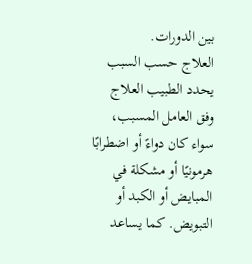بين الدورات.
العلاج حسب السبب
يحدد الطبيب العلاج وفق العامل المسبب، سواء كان دواءً أو اضطرابًا هرمونيًا أو مشكلة في المبايض أو الكبد أو التبويض. كما يساعد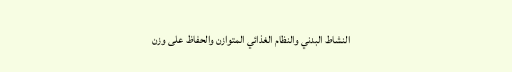النشاط البدني والنظام الغذائي المتوازن والحفاظ على وزن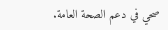صحي في دعم الصحة العامة.